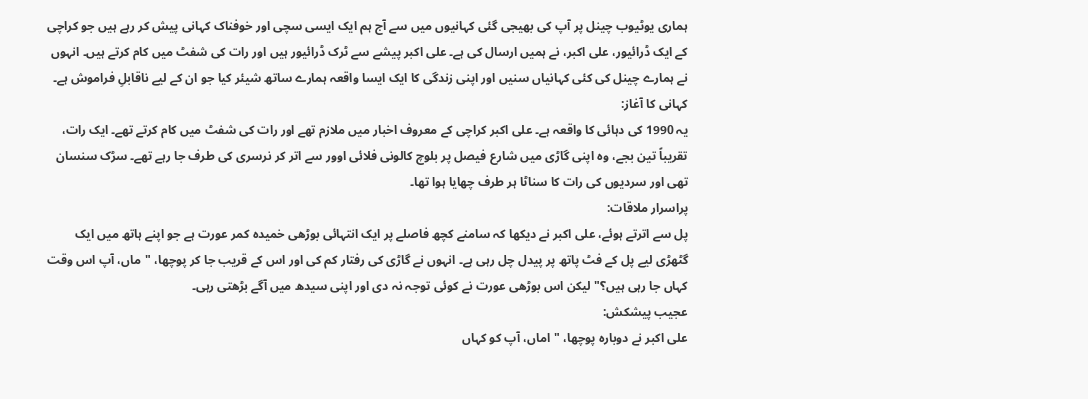ہماری یوٹیوب چینل پر آپ کی بھیجی گئی کہانیوں میں سے آج ہم ایک ایسی سچی اور خوفناک کہانی پیش کر رہے ہیں جو کراچی کے ایک ڈرائیور، علی اکبر، نے ہمیں ارسال کی ہے۔ علی اکبر پیشے سے ٹرک ڈرائیور ہیں اور رات کی شفٹ میں کام کرتے ہیں۔ انہوں نے ہمارے چینل کی کئی کہانیاں سنیں اور اپنی زندگی کا ایک ایسا واقعہ ہمارے ساتھ شیئر کیا جو ان کے لیے ناقابلِ فراموش ہے۔
کہانی کا آغاز:
یہ 1990 کی دہائی کا واقعہ ہے۔ علی اکبر کراچی کے معروف اخبار میں ملازم تھے اور رات کی شفٹ میں کام کرتے تھے۔ ایک رات، تقریباً تین بجے، وہ اپنی گاڑی میں شارع فیصل پر بلوچ کالونی فلائی اوور سے اتر کر نرسری کی طرف جا رہے تھے۔ سڑک سنسان تھی اور سردیوں کی رات کا سناٹا ہر طرف چھایا ہوا تھا۔
پراسرار ملاقات:
پل سے اترتے ہوئے، علی اکبر نے دیکھا کہ سامنے کچھ فاصلے پر ایک انتہائی بوڑھی خمیدہ کمر عورت ہے جو اپنے ہاتھ میں ایک گٹھڑی لیے پل کے فٹ پاتھ پر پیدل چل رہی ہے۔ انہوں نے گاڑی کی رفتار کم کی اور اس کے قریب جا کر پوچھا، "ماں، آپ اس وقت کہاں جا رہی ہیں؟" لیکن اس بوڑھی عورت نے کوئی توجہ نہ دی اور اپنی سیدھ میں آگے بڑھتی رہی۔
عجیب پیشکش:
علی اکبر نے دوبارہ پوچھا، "اماں، آپ کو کہاں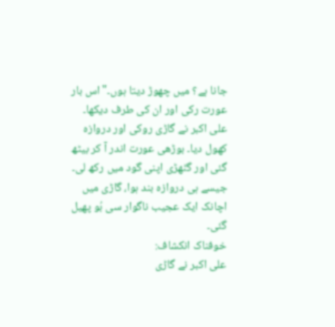جانا ہے؟ میں چھوڑ دیتا ہوں۔" اس بار عورت رکی اور ان کی طرف دیکھا۔ علی اکبر نے گاڑی روکی اور دروازہ کھول دیا۔ بوڑھی عورت اندر آ کر بیٹھ گئی اور گٹھڑی اپنی گود میں رکھ لی۔ جیسے ہی دروازہ بند ہوا، گاڑی میں اچانک ایک عجیب ناگوار سی بُو پھیل گئی۔
خوفناک انکشاف:
علی اکبر نے گاڑی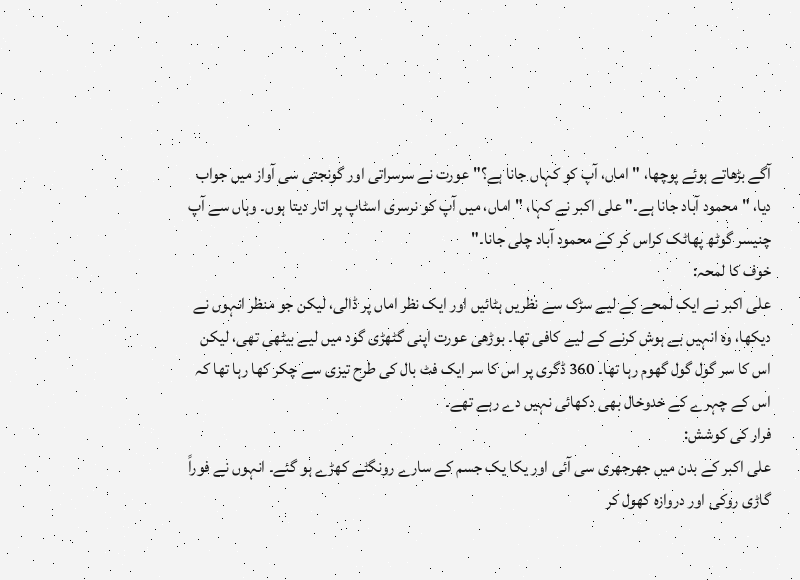آگے بڑھاتے ہوئے پوچھا، "اماں، آپ کو کہاں جانا ہے؟" عورت نے سرسراتی اور گونجتی سی آواز میں جواب دیا، "محمود آباد جانا ہے۔" علی اکبر نے کہا، "اماں، میں آپ کو نرسری اسٹاپ پر اتار دیتا ہوں۔ وہاں سے آپ چنیسر گوٹھ پھاٹک کراس کر کے محمود آباد چلی جانا۔"
خوف کا لمحہ:
علی اکبر نے ایک لمحے کے لیے سڑک سے نظریں ہٹائیں اور ایک نظر اماں پر ڈالی، لیکن جو منظر انہوں نے دیکھا، وہ انہیں بے ہوش کرنے کے لیے کافی تھا۔ بوڑھی عورت اپنی گٹھڑی گود میں لیے بیٹھی تھی، لیکن اس کا سر گول گول گھوم رہا تھا۔ 360 ڈگری پر اس کا سر ایک فٹ بال کی طرح تیزی سے چکر کھا رہا تھا کہ اس کے چہرے کے خدوخال بھی دکھائی نہیں دے رہے تھے۔
فرار کی کوشش:
علی اکبر کے بدن میں جھرجھری سی آئی اور یکا یک جسم کے سارے رونگٹے کھڑے ہو گئے۔ انہوں نے فوراً گاڑی روکی اور دروازہ کھول کر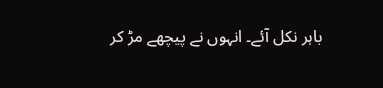باہر نکل آئے۔ انہوں نے پیچھے مڑ کر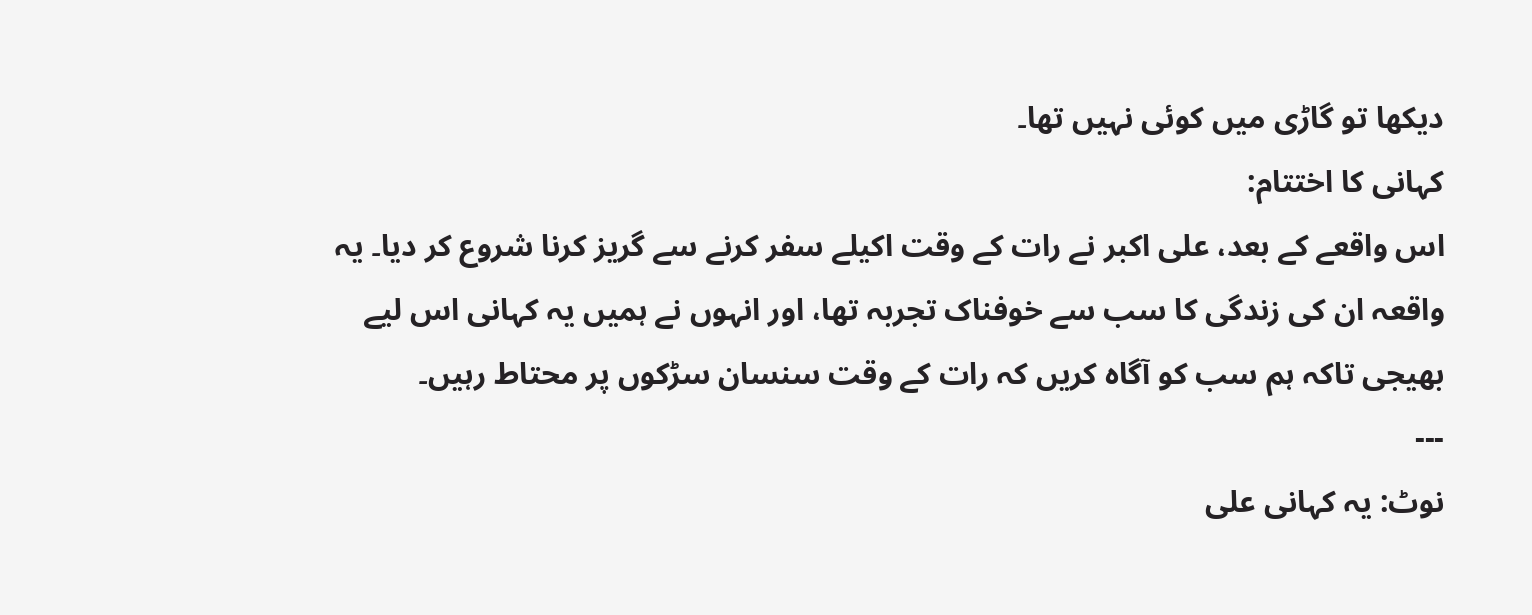دیکھا تو گاڑی میں کوئی نہیں تھا۔
کہانی کا اختتام:
اس واقعے کے بعد، علی اکبر نے رات کے وقت اکیلے سفر کرنے سے گریز کرنا شروع کر دیا۔ یہ واقعہ ان کی زندگی کا سب سے خوفناک تجربہ تھا، اور انہوں نے ہمیں یہ کہانی اس لیے بھیجی تاکہ ہم سب کو آگاہ کریں کہ رات کے وقت سنسان سڑکوں پر محتاط رہیں۔
---
نوٹ: یہ کہانی علی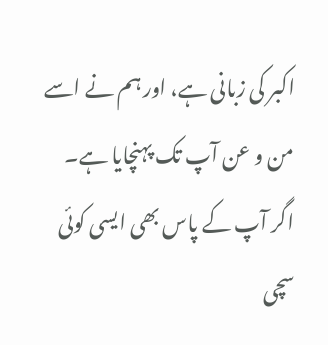اکبر کی زبانی ہے، اور ہم نے اسے من و عن آپ تک پہنچایا ہے۔ اگر آپ کے پاس بھی ایسی کوئی سچی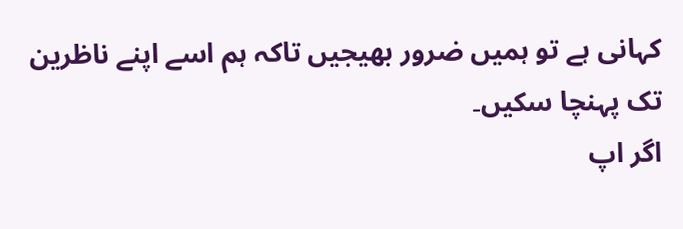کہانی ہے تو ہمیں ضرور بھیجیں تاکہ ہم اسے اپنے ناظرین تک پہنچا سکیں۔
اگر اپ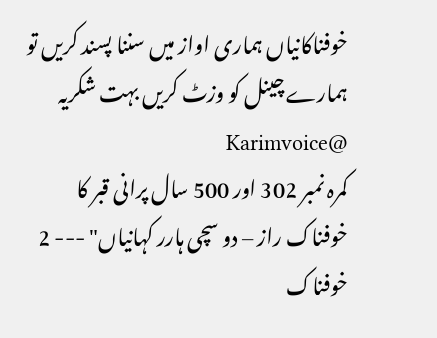خوفناکانیاں ہماری اواز میں سننا پسند کریں تو ہمارے چینل کو وزٹ کریں بہت شکریہ @Karimvoice
کمرہ نمبر 302 اور 500 سال پرانی قبر کا خوفناک راز – دو سچی ہارر کہانیاں" --- 2 خوفناک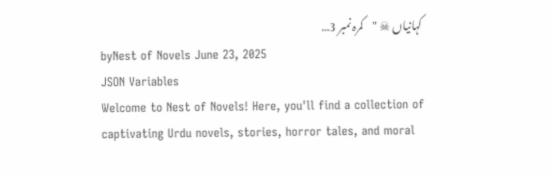کہانیاں ☠ "کمرہ نمبر 3…
byNest of Novels June 23, 2025
JSON Variables
Welcome to Nest of Novels! Here, you'll find a collection of captivating Urdu novels, stories, horror tales, and moral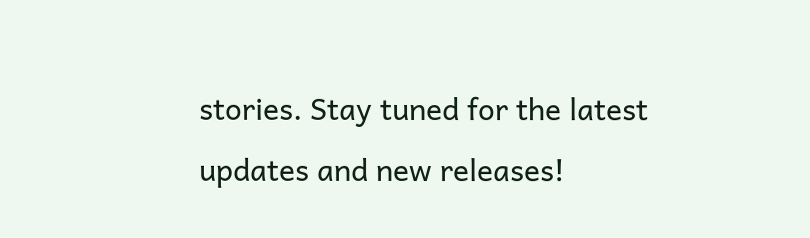stories. Stay tuned for the latest updates and new releases!